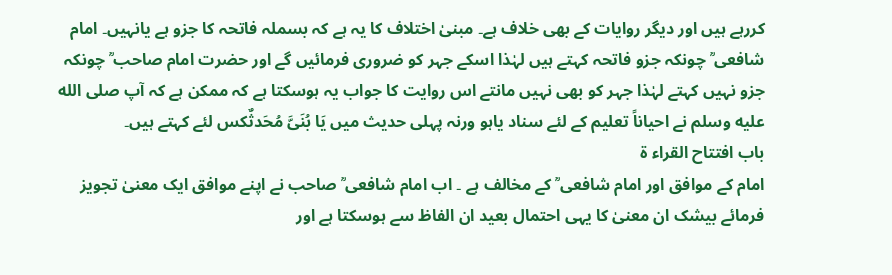کررہے ہیں اور دیگر روایات کے بھی خلاف ہے۔ مبنیٰ اختلاف کا یہ ہے کہ بسملہ فاتحہ کا جزو ہے یانہیں۔ امام شافعی ؒ چونکہ جزو فاتحہ کہتے ہیں لہٰذا اسکے جہر کو ضروری فرمائیں گے اور حضرت امام صاحب ؒ چونکہ جزو نہیں کہتے لہٰذا جہر کو بھی نہیں مانتے اس روایت کا جواب یہ ہوسکتا ہے کہ ممکن ہے کہ آپ صلى الله عليه وسلم نے احیاناً تعلیم کے لئے سناد یاہو ورنہ پہلی حدیث میں یَا بُنَیَّ مُحَدثٌکس لئے کہتے ہیں۔
باب افتتاح القراء ۃ
امام کے موافق اور امام شافعی ؒ کے مخالف ہے ۔ اب امام شافعی ؒ صاحب نے اپنے موافق ایک معنیٰ تجویز فرمائے بیشک ان معنیٰ کا یہی احتمال بعید ان الفاظ سے ہوسکتا ہے اور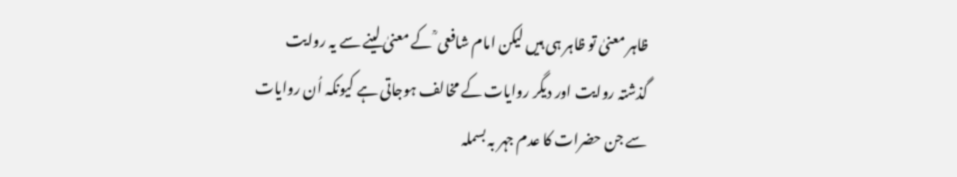ظاہر معنیٰ تو ظاہر ہی ہیں لیکن امام شافعی ؒ کے معنیٰ لینے سے یہ روایت گذشتہ روایت اور دیگر روایات کے مخالف ہوجاتی ہے کیونکہ اُن روایات سے جن حضرات کا عدم جہر بہ بسملہ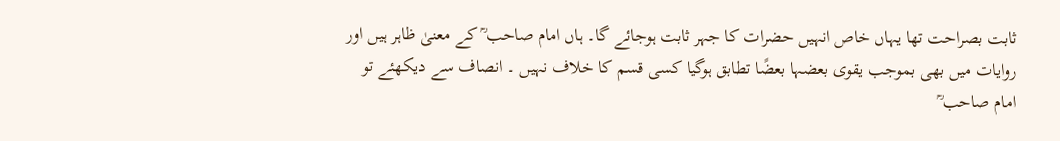ثابت بصراحت تھا یہاں خاص انہیں حضرات کا جہر ثابت ہوجائے گا۔ ہاں امام صاحب ؒ کے معنیٰ ظاہر ہیں اور روایات میں بھی بموجب یقوی بعضہا بعضًا تطابق ہوگیا کسی قسم کا خلاف نہیں ۔ انصاف سے دیکھئے تو امام صاحب ؒ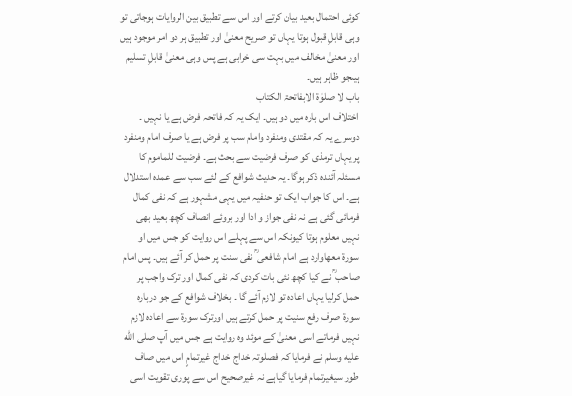کوئی احتمال بعید بیان کرتے اور اس سے تطبیق بین الروایات ہوجاتی تو وہی قابلِ قبول ہوتا یہاں تو صریح معنیٰ اور تطبیق ہر دو امر موجود ہیں اور معنیٰ مخالف میں بہت سی خرابی ہے پس وہی معنیٰ قابلِ تسلیم ہیںجو ظاہر ہیں۔
باب لا صلوٰۃ الابفاتحۃ الکتاب
اختلاف اس بارہ میں دو ہیں۔ ایک یہ کہ فاتحہ فرض ہے یا نہیں ۔ دوسرے یہ کہ مقتدی ومنفرد وامام سب پر فرض ہے یا صرف امام ومنفرد پر یہاں ترمذی کو صرف فرضیت سے بحث ہے۔ فرضیت للماموم کا مسئلہ آئندہ ذکر ہوگا۔ یہ حدیث شوافع کے لئے سب سے عمدہ استدلال ہے۔ اس کا جواب ایک تو حنفیہ میں یہی مشہور ہے کہ نفی کمال فرمائی گئی ہے نہ نفی جواز و ادا اور بروئے انصاف کچھ بعید بھی نہیں معلوم ہوتا کیونکہ اس سے پہلے اس روایت کو جس میں او سورۃ معھاوارد ہے امام شافعی ؒ نفی سنت پر حمل کر آئے ہیں۔ پس امام صاحب ؒ نے کیا کچھ نئی بات کردی کہ نفی کمال اور ترک واجب پر حمل کرلیا یہاں اعادہ تو لازم آئے گا ۔ بخلاف شوافع کے جو دربارہ سورۃ صرف رفع سنیت پر حمل کرتے ہیں اورترک سورۃ سے اعادہ لازم نہیں فرماتے اسی معنیٰ کے موئد وہ روایت ہے جس میں آپ صلى الله عليه وسلم نے فرمایا کہ فصلوتہ خداج خداج غیرتمامٍ اس میں صاف طور سیغیرتمام فرمایا گیاہے نہ غیرصحیح اس سے پوری تقویت اسی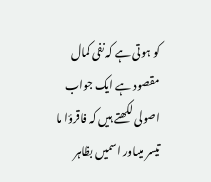کو ہوتی ہے کہ نفی کمال مقصود ہے ایک جواب اصولی لکھتے ہیں کہ فاقرؤا ما تیسر میںاور اسمیں بظاہر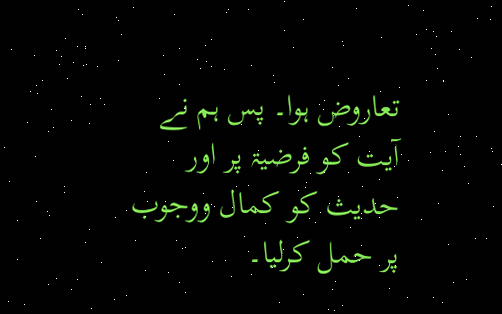تعاروض ہوا۔ پس ہم نے آیت کو فرضیۃ پر اور حدیث کو کمال ووجوب پر حمل کرلیا۔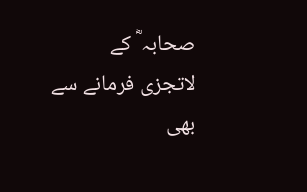صحابہ ؓ کے لاتجزی فرمانے سے بھی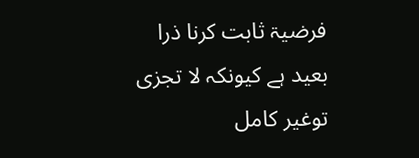فرضیۃ ثابت کرنا ذرا بعید ہے کیونکہ لا تجزی توغیر کامل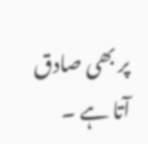پر بھی صادق آتا ہے ۔